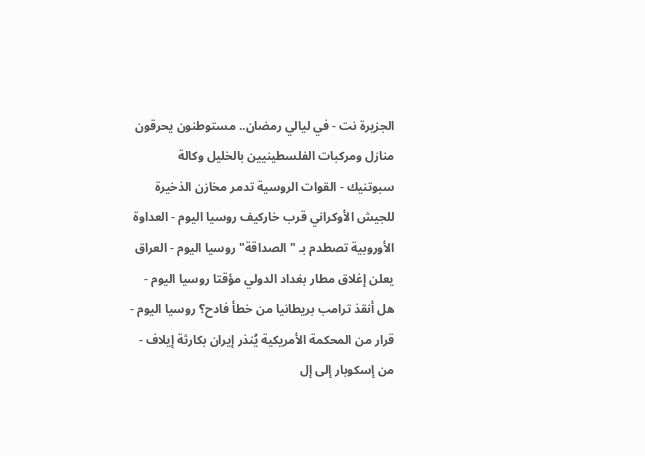الجزيرة نت - في ليالي رمضان.. مستوطنون يحرقون منازل ومركبات الفلسطينيين بالخليل وكالة سبوتنيك - القوات الروسية تدمر مخازن الذخيرة للجيش الأوكراني قرب خاركيف روسيا اليوم - العداوة الأوروبية تصطدم بـ "الصداقة" روسيا اليوم - العراق يعلن إغلاق مطار بغداد الدولي مؤقتا روسيا اليوم - هل أنقذ ترامب بريطانيا من خطأ فادح؟ روسيا اليوم - قرار من المحكمة الأمريكية يُنذر إيران بكارثة إيلاف - من إسكوبار إلى إل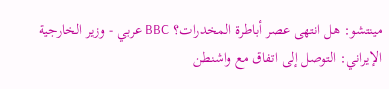مينتشو: هل انتهى عصر أباطرة المخدرات؟ BBC عربي - وزير الخارجية الإيراني: التوصل إلى اتفاق مع واشنطن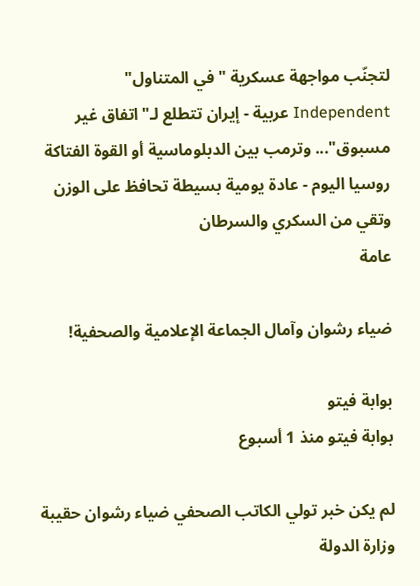لتجنّب مواجهة عسكرية "في المتناول" Independent عربية - إيران تتطلع لـ"اتفاق غير مسبوق"... وترمب بين الدبلوماسية أو القوة الفتاكة روسيا اليوم - عادة يومية بسيطة تحافظ على الوزن وتقي من السكري والسرطان
عامة

ضياء رشوان وآمال الجماعة الإعلامية والصحفية!

بوابة فيتو
بوابة فيتو منذ 1 أسبوع

لم يكن خبر تولي الكاتب الصحفي ضياء رشوان حقيبة وزارة الدولة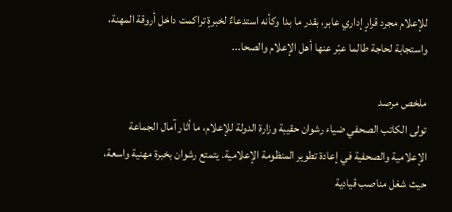للإعلام مجرد قرارٍ إداري عابر، بقدر ما بدا وكأنه استدعاءٌ لخبرةٍ تراكمت داخل أروقة المهنة، واستجابة لحاجة طالما عبّر عنها أهل الإعلام والصحا...

ملخص مرصد
تولى الكاتب الصحفي ضياء رشوان حقيبة وزارة الدولة للإعلام، ما أثار آمال الجماعة الإعلامية والصحفية في إعادة تطوير المنظومة الإعلامية. يتمتع رشوان بخبرة مهنية واسعة، حيث شغل مناصب قيادية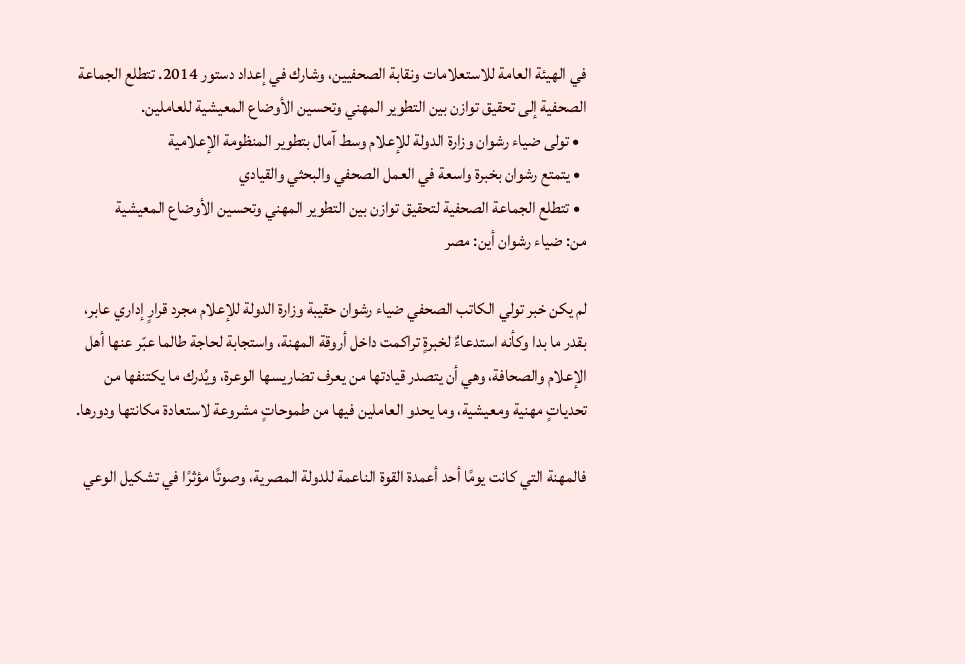في الهيئة العامة للاستعلامات ونقابة الصحفيين، وشارك في إعداد دستور 2014. تتطلع الجماعة الصحفية إلى تحقيق توازن بين التطوير المهني وتحسين الأوضاع المعيشية للعاملين.
  • تولى ضياء رشوان وزارة الدولة للإعلام وسط آمال بتطوير المنظومة الإعلامية
  • يتمتع رشوان بخبرة واسعة في العمل الصحفي والبحثي والقيادي
  • تتطلع الجماعة الصحفية لتحقيق توازن بين التطوير المهني وتحسين الأوضاع المعيشية
من: ضياء رشوان أين: مصر

لم يكن خبر تولي الكاتب الصحفي ضياء رشوان حقيبة وزارة الدولة للإعلام مجرد قرارٍ إداري عابر، بقدر ما بدا وكأنه استدعاءٌ لخبرةٍ تراكمت داخل أروقة المهنة، واستجابة لحاجة طالما عبّر عنها أهل الإعلام والصحافة، وهي أن يتصدر قيادتها من يعرف تضاريسها الوعرة، ويُدرك ما يكتنفها من تحدياتٍ مهنية ومعيشية، وما يحدو العاملين فيها من طموحاتٍ مشروعة لاستعادة مكانتها ودورها.

فالمهنة التي كانت يومًا أحد أعمدة القوة الناعمة للدولة المصرية، وصوتًا مؤثرًا في تشكيل الوعي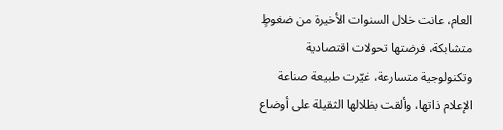العام، عانت خلال السنوات الأخيرة من ضغوطٍ متشابكة، فرضتها تحولات اقتصادية وتكنولوجية متسارعة، غيّرت طبيعة صناعة الإعلام ذاتها، وألقت بظلالها الثقيلة على أوضاع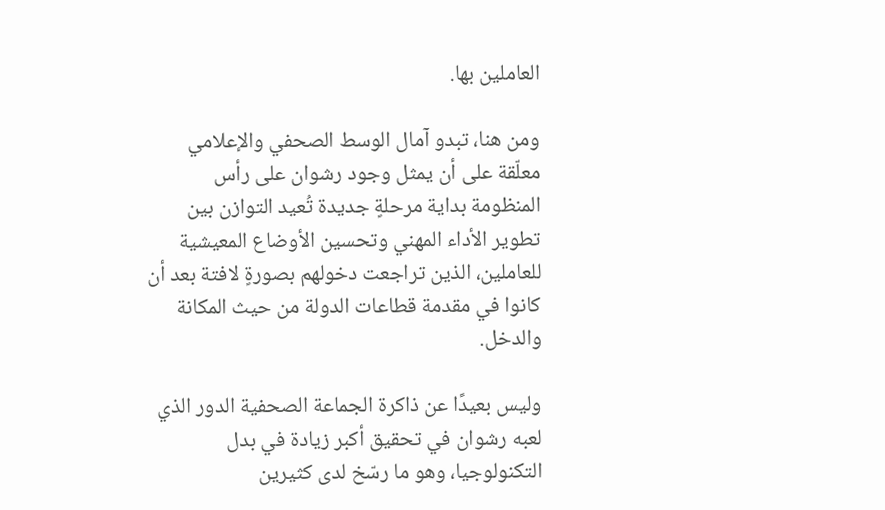العاملين بها.

ومن هنا، تبدو آمال الوسط الصحفي والإعلامي معلّقة على أن يمثل وجود رشوان على رأس المنظومة بداية مرحلةٍ جديدة تُعيد التوازن بين تطوير الأداء المهني وتحسين الأوضاع المعيشية للعاملين، الذين تراجعت دخولهم بصورةٍ لافتة بعد أن كانوا في مقدمة قطاعات الدولة من حيث المكانة والدخل.

وليس بعيدًا عن ذاكرة الجماعة الصحفية الدور الذي لعبه رشوان في تحقيق أكبر زيادة في بدل التكنولوجيا، وهو ما رسّخ لدى كثيرين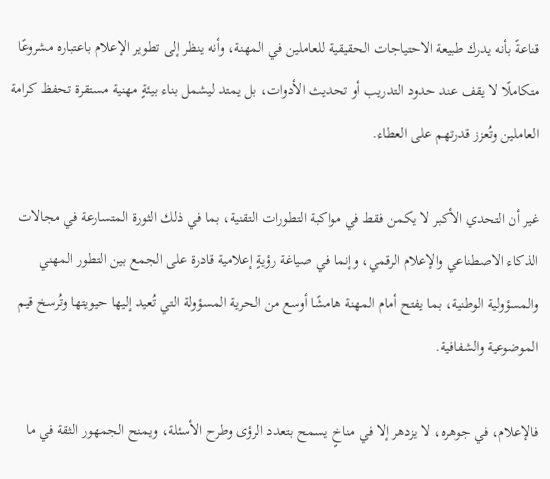قناعةً بأنه يدرك طبيعة الاحتياجات الحقيقية للعاملين في المهنة، وأنه ينظر إلى تطوير الإعلام باعتباره مشروعًا متكاملًا لا يقف عند حدود التدريب أو تحديث الأدوات، بل يمتد ليشمل بناء بيئةٍ مهنية مستقرة تحفظ كرامة العاملين وتُعزز قدرتهم على العطاء.

غير أن التحدي الأكبر لا يكمن فقط في مواكبة التطورات التقنية، بما في ذلك الثورة المتسارعة في مجالات الذكاء الاصطناعي والإعلام الرقمي، وإنما في صياغة رؤيةٍ إعلامية قادرة على الجمع بين التطور المهني والمسؤولية الوطنية، بما يفتح أمام المهنة هامشًا أوسع من الحرية المسؤولة التي تُعيد إليها حيويتها وتُرسخ قيم الموضوعية والشفافية.

فالإعلام، في جوهره، لا يزدهر إلا في مناخٍ يسمح بتعدد الرؤى وطرح الأسئلة، ويمنح الجمهور الثقة في ما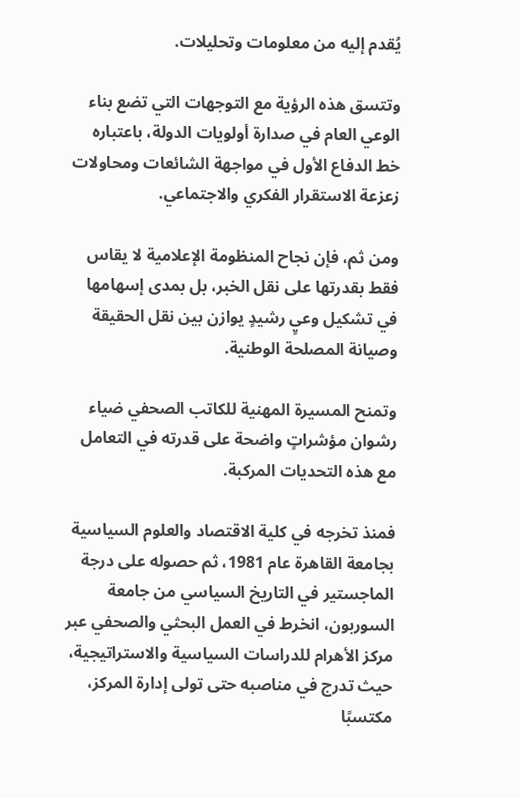يُقدم إليه من معلومات وتحليلات.

وتتسق هذه الرؤية مع التوجهات التي تضع بناء الوعي العام في صدارة أولويات الدولة، باعتباره خط الدفاع الأول في مواجهة الشائعات ومحاولات زعزعة الاستقرار الفكري والاجتماعي.

ومن ثم، فإن نجاح المنظومة الإعلامية لا يقاس فقط بقدرتها على نقل الخبر، بل بمدى إسهامها في تشكيل وعيٍ رشيدٍ يوازن بين نقل الحقيقة وصيانة المصلحة الوطنية.

وتمنح المسيرة المهنية للكاتب الصحفي ضياء رشوان مؤشراتٍ واضحة على قدرته في التعامل مع هذه التحديات المركبة.

فمنذ تخرجه في كلية الاقتصاد والعلوم السياسية بجامعة القاهرة عام 1981، ثم حصوله على درجة الماجستير في التاريخ السياسي من جامعة السوربون، انخرط في العمل البحثي والصحفي عبر مركز الأهرام للدراسات السياسية والاستراتيجية، حيث تدرج في مناصبه حتى تولى إدارة المركز، مكتسبًا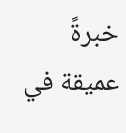خبرةً عميقة في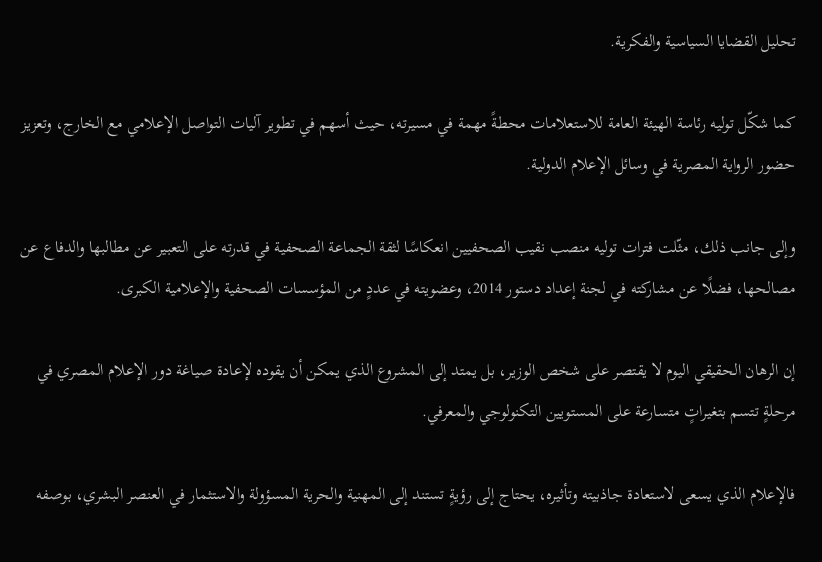تحليل القضايا السياسية والفكرية.

كما شكّل توليه رئاسة الهيئة العامة للاستعلامات محطةً مهمة في مسيرته، حيث أسهم في تطوير آليات التواصل الإعلامي مع الخارج، وتعزيز حضور الرواية المصرية في وسائل الإعلام الدولية.

وإلى جانب ذلك، مثّلت فترات توليه منصب نقيب الصحفيين انعكاسًا لثقة الجماعة الصحفية في قدرته على التعبير عن مطالبها والدفاع عن مصالحها، فضلًا عن مشاركته في لجنة إعداد دستور 2014، وعضويته في عددٍ من المؤسسات الصحفية والإعلامية الكبرى.

إن الرهان الحقيقي اليوم لا يقتصر على شخص الوزير، بل يمتد إلى المشروع الذي يمكن أن يقوده لإعادة صياغة دور الإعلام المصري في مرحلةٍ تتسم بتغيراتٍ متسارعة على المستويين التكنولوجي والمعرفي.

فالإعلام الذي يسعى لاستعادة جاذبيته وتأثيره، يحتاج إلى رؤيةٍ تستند إلى المهنية والحرية المسؤولة والاستثمار في العنصر البشري، بوصفه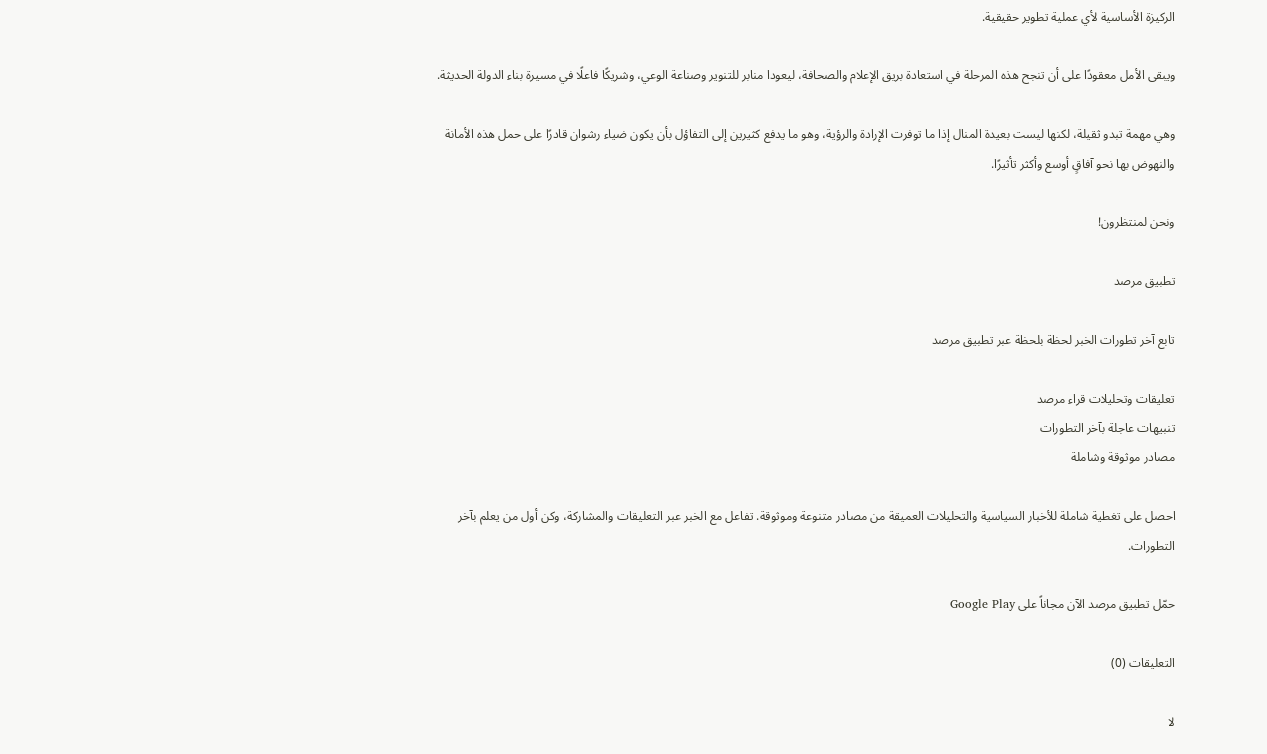الركيزة الأساسية لأي عملية تطوير حقيقية.

ويبقى الأمل معقودًا على أن تنجح هذه المرحلة في استعادة بريق الإعلام والصحافة، ليعودا منابر للتنوير وصناعة الوعي، وشريكًا فاعلًا في مسيرة بناء الدولة الحديثة.

وهي مهمة تبدو ثقيلة، لكنها ليست بعيدة المنال إذا ما توفرت الإرادة والرؤية، وهو ما يدفع كثيرين إلى التفاؤل بأن يكون ضياء رشوان قادرًا على حمل هذه الأمانة والنهوض بها نحو آفاقٍ أوسع وأكثر تأثيرًا.

ونحن لمنتظرون!

تطبيق مرصد

تابع آخر تطورات الخبر لحظة بلحظة عبر تطبيق مرصد

تعليقات وتحليلات قراء مرصد
تنبيهات عاجلة بآخر التطورات
مصادر موثوقة وشاملة

احصل على تغطية شاملة للأخبار السياسية والتحليلات العميقة من مصادر متنوعة وموثوقة. تفاعل مع الخبر عبر التعليقات والمشاركة، وكن أول من يعلم بآخر التطورات.

حمّل تطبيق مرصد الآن مجاناً على Google Play

التعليقات (0)

لا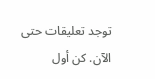توجد تعليقات حتى الآن. كن أول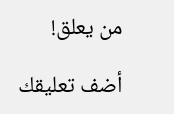من يعلق!

أضف تعليقك